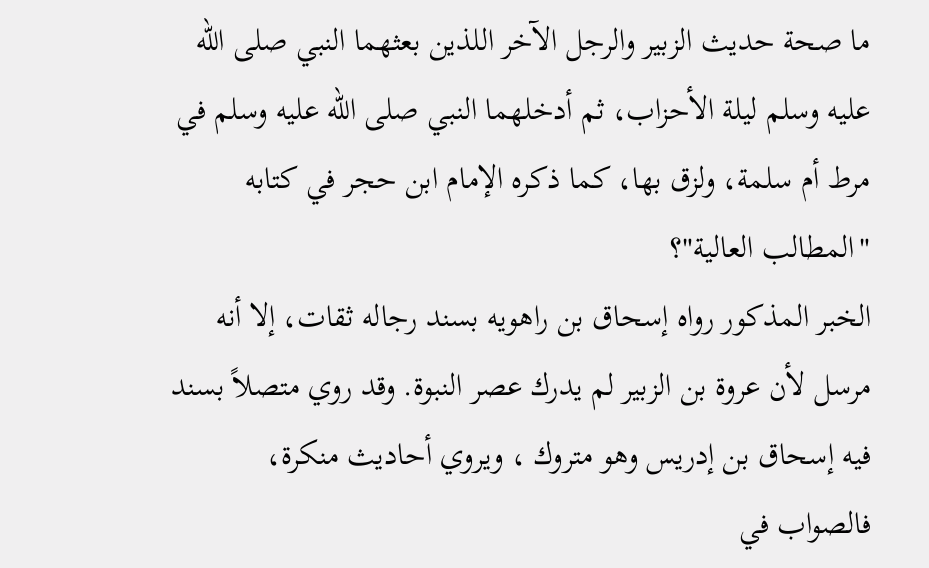ما صحة حديث الزبير والرجل الآخر اللذين بعثهما النبي صلى الله عليه وسلم ليلة الأحزاب، ثم أدخلهما النبي صلى الله عليه وسلم في مرط أم سلمة، ولزق بها، كما ذكره الإمام ابن حجر في كتابه "المطالب العالية"؟
الخبر المذكور رواه إسحاق بن راهويه بسند رجاله ثقات، إلا أنه مرسل لأن عروة بن الزبير لم يدرك عصر النبوة. وقد روي متصلاً بسند فيه إسحاق بن إدريس وهو متروك ، ويروي أحاديث منكرة، فالصواب في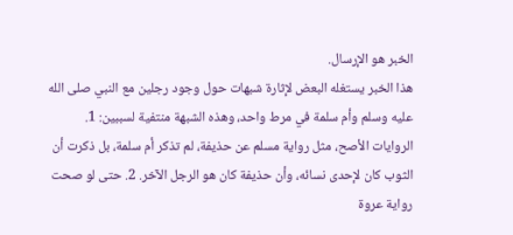الخبر هو الإرسال.
هذا الخبر يستغله البعض لإثارة شبهات حول وجود رجلين مع النبي صلى الله عليه وسلم وأم سلمة في مرط واحد، وهذه الشبهة منتفية لسببين: 1. الروايات الأصح، مثل رواية مسلم عن حذيفة، لم تذكر أم سلمة، بل ذكرت أن الثوب كان لإحدى نسائه، وأن حذيفة كان هو الرجل الآخر. 2. حتى لو صحت رواية عروة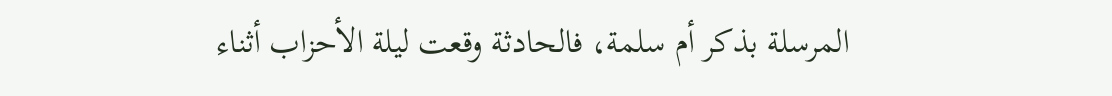المرسلة بذكر أم سلمة، فالحادثة وقعت ليلة الأحزاب أثناء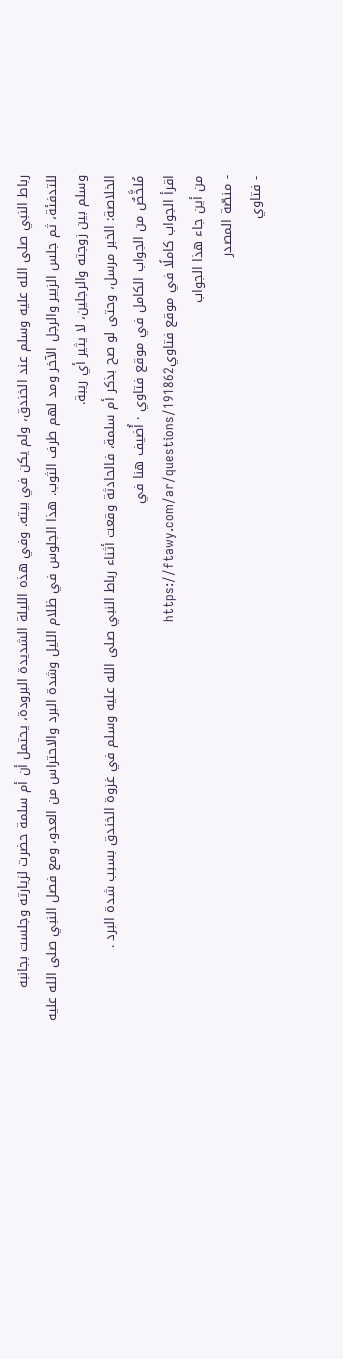رباط النبي صلى الله عليه وسلم عند الخندق، ولم يكن في بيته. وفي هذه الليلة الشديدة البرودة، يحتمل أن أم سلمة حضرت لزيارته وجلست بجانبه للتدفئة، ثم جلس الزبير والرجل الآخر ومد لهم طرف الثوب. هذا الجلوس في ظلام الليل وشدة البرد والاحتراس من العدو، ومع فصل النبي صلى الله عليه وسلم بين زوجته والرجلين، لا يثير أي ريبة.
الخلاصة: الخبر مرسل، وحتى لو صح بذكر أم سلمة، فالحادثة وقعت أثناء رباط النبي صلى الله عليه وسلم في غزوة الخندق بسبب شدة البرد .
مُلخَّصٌ من الجواب الكامل في موقع فتاوي · أُضيف هنا في
اقرأ الجواب كاملًا في موقع فتاويhttps://ftawy.com/ar/questions/191862
من أين جاء هذا الجواب
- منصّة المصدر
- فتاوي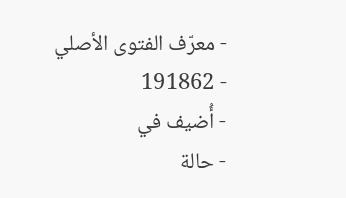- معرّف الفتوى الأصلي
- 191862
- أُضيف في
- حالة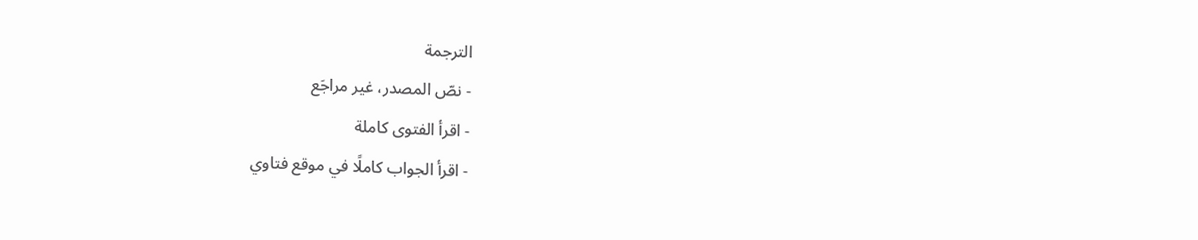الترجمة
- نصّ المصدر، غير مراجَع
- اقرأ الفتوى كاملة
- اقرأ الجواب كاملًا في موقع فتاوي